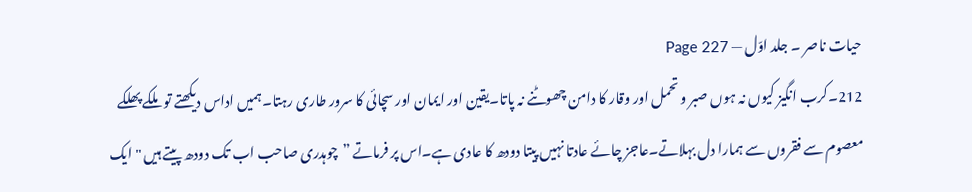حیات ناصر ۔ جلد اوّل — Page 227
212۔کرب انگیز کیوں نہ ہوں صبر و تحمل اور وقار کا دامن چھوٹنے نہ پاتا۔یقین اور ایمان اور سچائی کا سرور طاری رہتا۔ہمیں اداس دیکھتے تو ملکے پھلکے معصوم سے فقروں سے ہمارا دل بہلاتے۔عاجز چائے عادتا نہیں پیتا دودھ کا عادی ہے۔اس پر فرماتے ”چوہدری صاحب اب تک دودھ پیتے ہیں " ایک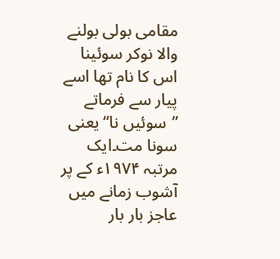مقامی بولی بولنے والا نوکر سوئینا اس کا نام تھا اسے پیار سے فرماتے ”سوئیں نا“ یعنی سونا مت۔ایک مرتبہ ۱۹۷۴ء کے پر آشوب زمانے میں عاجز بار بار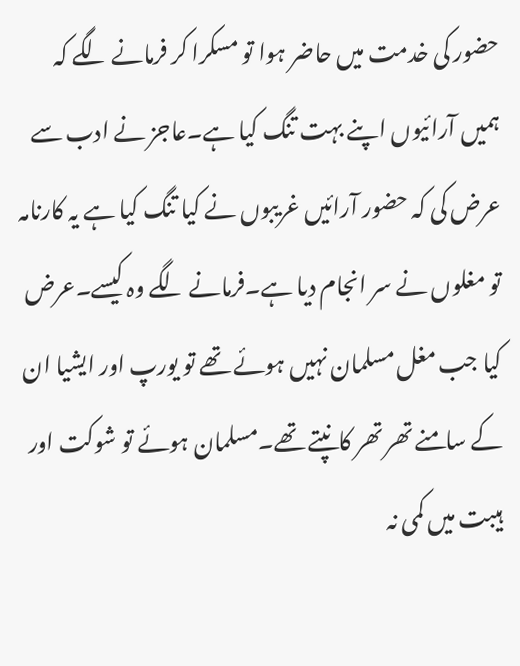حضور کی خدمت میں حاضر ہوا تو مسکرا کر فرمانے لگے کہ ہمیں آرائیوں اپنے بہت تنگ کیا ہے۔عاجز نے ادب سے عرض کی کہ حضور آرائیں غریبوں نے کیا تنگ کیا ہے یہ کارنامہ تو مغلوں نے سر انجام دیا ہے۔فرمانے لگے وہ کیسے۔عرض کیا جب مغل مسلمان نہیں ہوئے تھے تو یورپ اور ایشیا ان کے سامنے تھر تھر کانپتے تھے۔مسلمان ہوئے تو شوکت اور ہیبت میں کمی نہ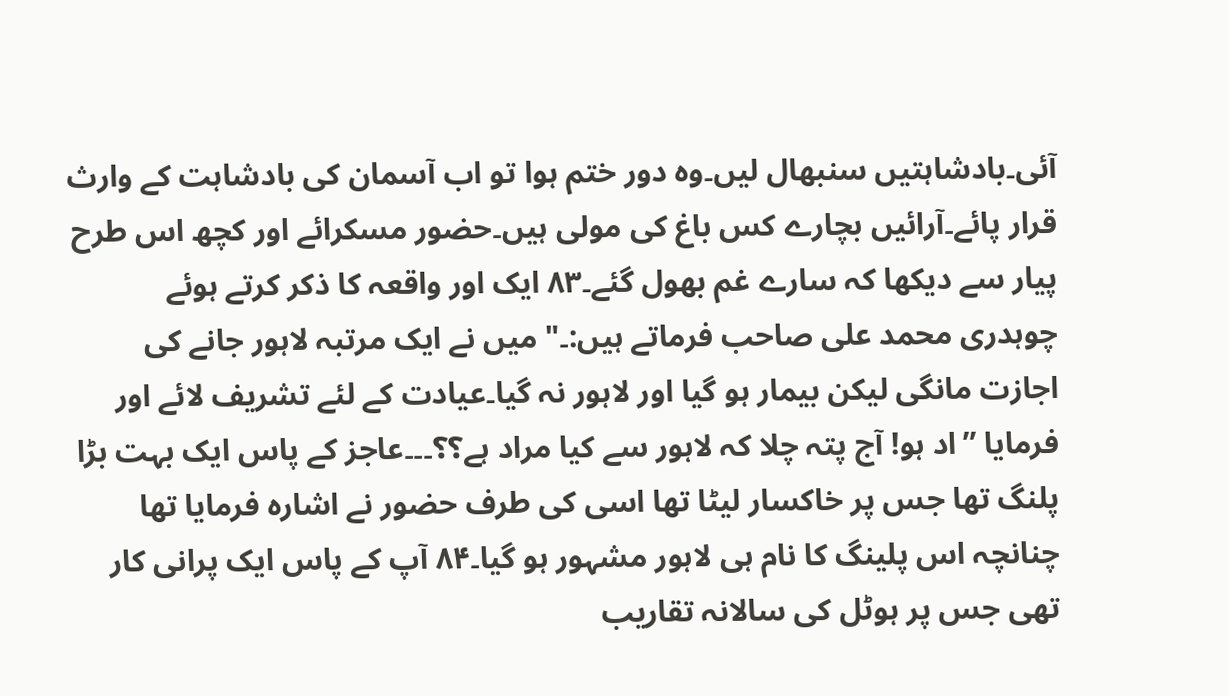آئی۔بادشاہتیں سنبھال لیں۔وہ دور ختم ہوا تو اب آسمان کی بادشاہت کے وارث قرار پائے۔آرائیں بچارے کس باغ کی مولی ہیں۔حضور مسکرائے اور کچھ اس طرح پیار سے دیکھا کہ سارے غم بھول گئے۔۸۳ ایک اور واقعہ کا ذکر کرتے ہوئے چوہدری محمد علی صاحب فرماتے ہیں:۔" میں نے ایک مرتبہ لاہور جانے کی اجازت مانگی لیکن بیمار ہو گیا اور لاہور نہ گیا۔عیادت کے لئے تشریف لائے اور فرمایا ”اد ہو! آج پتہ چلا کہ لاہور سے کیا مراد ہے؟؟۔۔۔عاجز کے پاس ایک بہت بڑا پلنگ تھا جس پر خاکسار لیٹا تھا اسی کی طرف حضور نے اشارہ فرمایا تھا چنانچہ اس پلینگ کا نام ہی لاہور مشہور ہو گیا۔۸۴ آپ کے پاس ایک پرانی کار تھی جس پر ہوٹل کی سالانہ تقاریب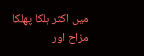میں اکثر ہلکا پھلکا مزاح اور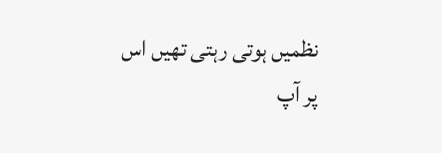نظمیں ہوتی رہتی تھیں اس پر آپ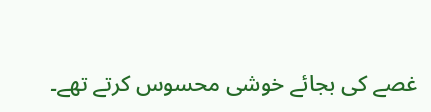غصے کی بجائے خوشی محسوس کرتے تھے۔